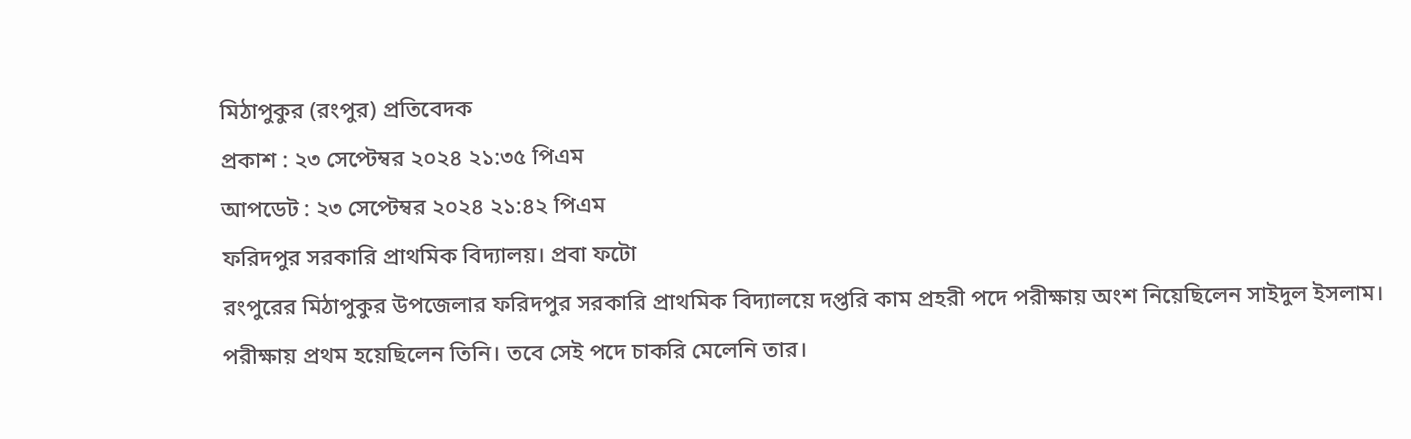মিঠাপুকুর (রংপুর) প্রতিবেদক
প্রকাশ : ২৩ সেপ্টেম্বর ২০২৪ ২১:৩৫ পিএম
আপডেট : ২৩ সেপ্টেম্বর ২০২৪ ২১:৪২ পিএম
ফরিদপুর সরকারি প্রাথমিক বিদ্যালয়। প্রবা ফটো
রংপুরের মিঠাপুকুর উপজেলার ফরিদপুর সরকারি প্রাথমিক বিদ্যালয়ে দপ্তরি কাম প্রহরী পদে পরীক্ষায় অংশ নিয়েছিলেন সাইদুল ইসলাম। পরীক্ষায় প্রথম হয়েছিলেন তিনি। তবে সেই পদে চাকরি মেলেনি তার।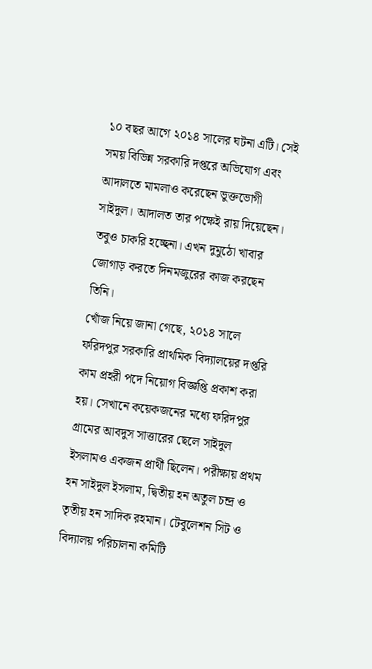১০ বছর আগে ২০১৪ সালের ঘটনা এটি। সেই সময় বিভিন্ন সরকারি দপ্তরে অভিযোগ এবং আদালতে মামলাও করেছেন ভুক্তভোগী সাইদুল। আদালত তার পক্ষেই রায় দিয়েছেন। তবুও চাকরি হচ্ছেনা। এখন দুমুঠো খাবার জোগাড় করতে দিনমজুরের কাজ করছেন তিনি।
খোঁজ নিয়ে জানা গেছে, ২০১৪ সালে ফরিদপুর সরকারি প্রাথমিক বিদ্যালয়ের দপ্তরি কাম প্রহরী পদে নিয়োগ বিজ্ঞপ্তি প্রকাশ করা হয়। সেখানে কয়েকজনের মধ্যে ফরিদপুর গ্রামের আবদুস সাত্তারের ছেলে সাইদুল ইসলামও একজন প্রার্থী ছিলেন। পরীক্ষায় প্রথম হন সাইদুল ইসলাম, দ্বিতীয় হন অতুল চন্দ্র ও তৃতীয় হন সাদিক রহমান। টেবুলেশন সিট ও বিদ্যালয় পরিচালনা কমিটি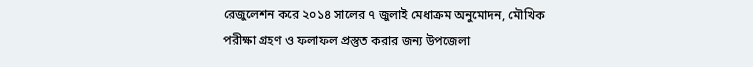রেজুলেশন করে ২০১৪ সালের ৭ জুলাই মেধাক্রম অনুমোদন, মৌখিক পরীক্ষা গ্রহণ ও ফলাফল প্রস্তুত করার জন্য উপজেলা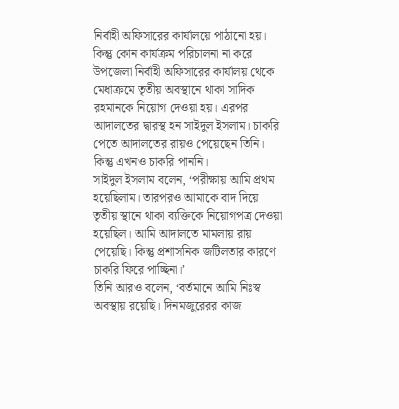নির্বাহী অফিসারের কার্যালয়ে পাঠানো হয়। কিন্তু কোন কার্যক্রম পরিচালনা না করে উপজেলা নির্বাহী অফিসারের কার্যালয় থেকে মেধাক্রমে তৃতীয় অবস্থানে থাকা সাদিক রহমানকে নিয়োগ দেওয়া হয়। এরপর আদালতের দ্বারস্থ হন সাইদুল ইসলাম। চাকরি পেতে আদালতের রায়ও পেয়েছেন তিনি। কিন্তু এখনও চাকরি পাননি।
সাইদুল ইসলাম বলেন, ‘পরীক্ষায় আমি প্রথম হয়েছিলাম। তারপরও আমাকে বাদ দিয়ে তৃতীয় স্থানে থাকা ব্যক্তিকে নিয়োগপত্র দেওয়া হয়েছিল। আমি আদালতে মামলায় রায় পেয়েছি। কিন্তু প্রশাসনিক জটিলতার কারণে চাকরি ফিরে পাচ্ছিনা।’
তিনি আরও বলেন, ‘বর্তমানে আমি নিঃস্ব অবস্থায় রয়েছি। দিনমজুরেরর কাজ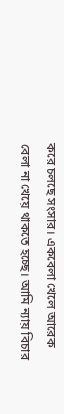করে চলছে সংসার। একবেলা খেলে আরেক বেলা না খেয়ে থাকতে হচ্ছে। আমি ন্যায় বিচার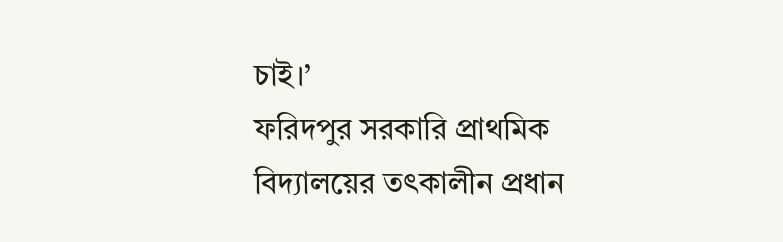চাই।’
ফরিদপুর সরকারি প্রাথমিক বিদ্যালয়ের তৎকালীন প্রধান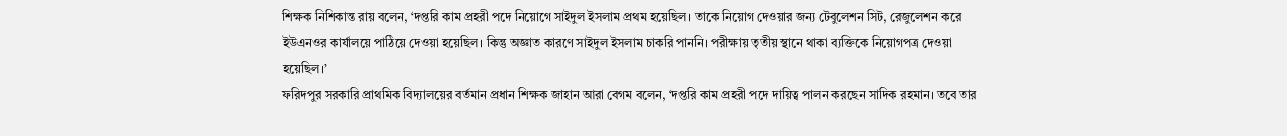শিক্ষক নিশিকান্ত রায় বলেন, ‘দপ্তরি কাম প্রহরী পদে নিয়োগে সাইদুল ইসলাম প্রথম হয়েছিল। তাকে নিয়োগ দেওয়ার জন্য টেবুলেশন সিট, রেজুলেশন করে ইউএনওর কার্যালয়ে পাঠিয়ে দেওয়া হয়েছিল। কিন্তু অজ্ঞাত কারণে সাইদুল ইসলাম চাকরি পাননি। পরীক্ষায় তৃতীয় স্থানে থাকা ব্যক্তিকে নিয়োগপত্র দেওয়া হয়েছিল।’
ফরিদপুর সরকারি প্রাথমিক বিদ্যালয়ের বর্তমান প্রধান শিক্ষক জাহান আরা বেগম বলেন, ‘দপ্তরি কাম প্রহরী পদে দায়িত্ব পালন করছেন সাদিক রহমান। তবে তার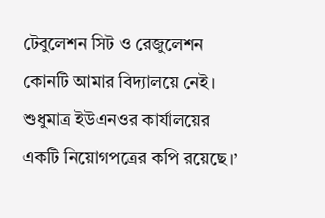টেবুলেশন সিট ও রেজুলেশন কোনটি আমার বিদ্যালয়ে নেই। শুধুমাত্র ইউএনওর কার্যালয়ের একটি নিয়োগপত্রের কপি রয়েছে।’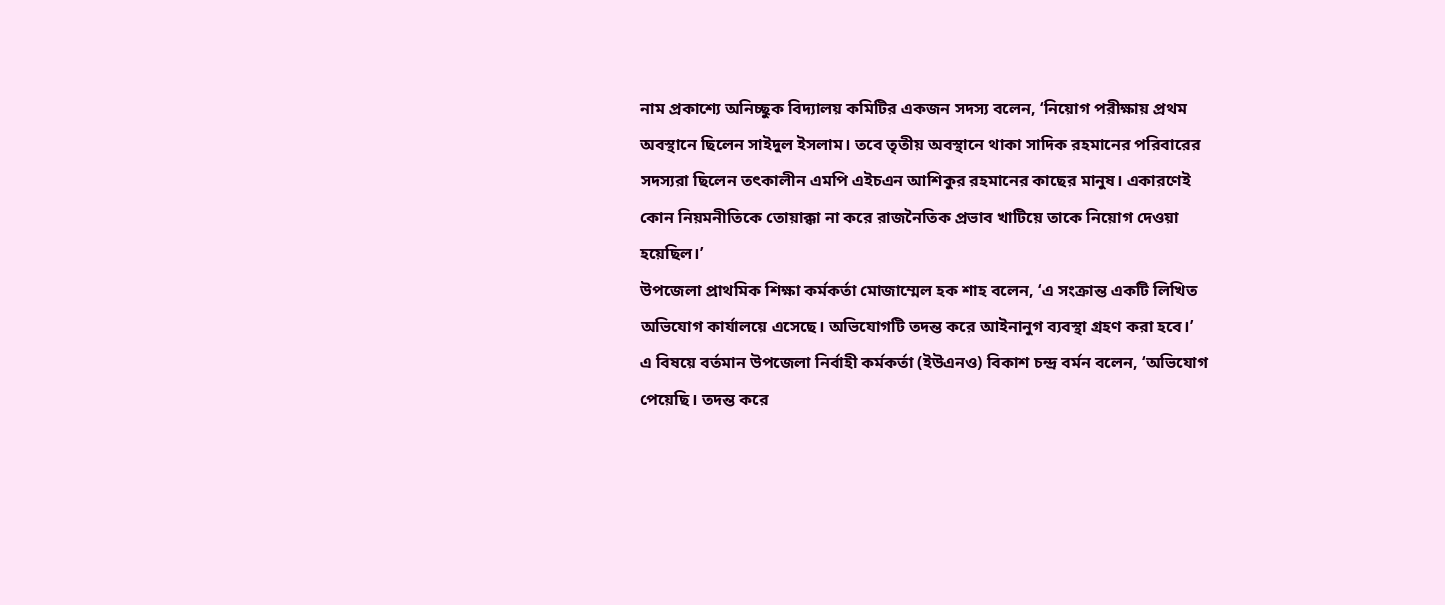নাম প্রকাশ্যে অনিচ্ছুক বিদ্যালয় কমিটির একজন সদস্য বলেন, ‘নিয়োগ পরীক্ষায় প্রথম অবস্থানে ছিলেন সাইদুল ইসলাম। তবে তৃতীয় অবস্থানে থাকা সাদিক রহমানের পরিবারের সদস্যরা ছিলেন তৎকালীন এমপি এইচএন আশিকুর রহমানের কাছের মানুষ। একারণেই কোন নিয়মনীতিকে তোয়াক্কা না করে রাজনৈতিক প্রভাব খাটিয়ে তাকে নিয়োগ দেওয়া হয়েছিল।’
উপজেলা প্রাথমিক শিক্ষা কর্মকর্তা মোজাম্মেল হক শাহ বলেন, ‘এ সংক্রান্ত একটি লিখিত অভিযোগ কার্যালয়ে এসেছে। অভিযোগটি তদন্ত করে আইনানুগ ব্যবস্থা গ্রহণ করা হবে।’
এ বিষয়ে বর্তমান উপজেলা নির্বাহী কর্মকর্তা (ইউএনও) বিকাশ চন্দ্র বর্মন বলেন, ‘অভিযোগ পেয়েছি। তদন্ত করে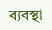ব্যবস্থা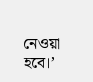নেওয়া হবে।’